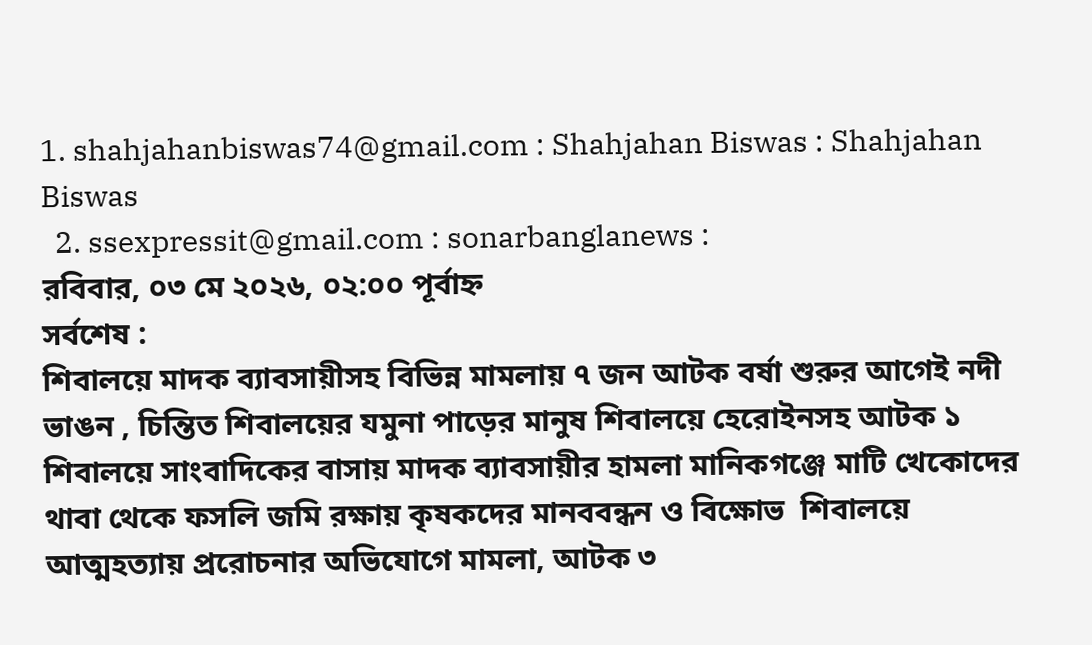1. shahjahanbiswas74@gmail.com : Shahjahan Biswas : Shahjahan Biswas
  2. ssexpressit@gmail.com : sonarbanglanews :
রবিবার, ০৩ মে ২০২৬, ০২:০০ পূর্বাহ্ন
সর্বশেষ :
শিবালয়ে মাদক ব্যাবসায়ীসহ বিভিন্ন মামলায় ৭ জন আটক বর্ষা শুরুর আগেই নদী ভাঙন , চিন্তিত শিবালয়ের যমুনা পাড়ের মানুষ শিবালয়ে হেরোইনসহ আটক ১ শিবালয়ে সাংবাদিকের বাসায় মাদক ব্যাবসায়ীর হামলা মানিকগঞ্জে মাটি খেকোদের থাবা থেকে ফসলি জমি রক্ষায় কৃষকদের মানববন্ধন ও বিক্ষোভ  শিবালয়ে আত্মহত্যায় প্ররোচনার অভিযোগে মামলা, আটক ৩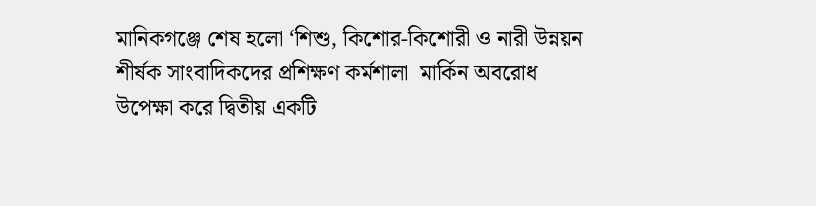মানিকগঞ্জে শেষ হলো ‘শিশু, কিশোর-কিশোরী ও নারী উন্নয়ন শীর্ষক সাংবাদিকদের প্রশিক্ষণ কর্মশালা  মার্কিন অবরোধ উপেক্ষা করে দ্বিতীয় একটি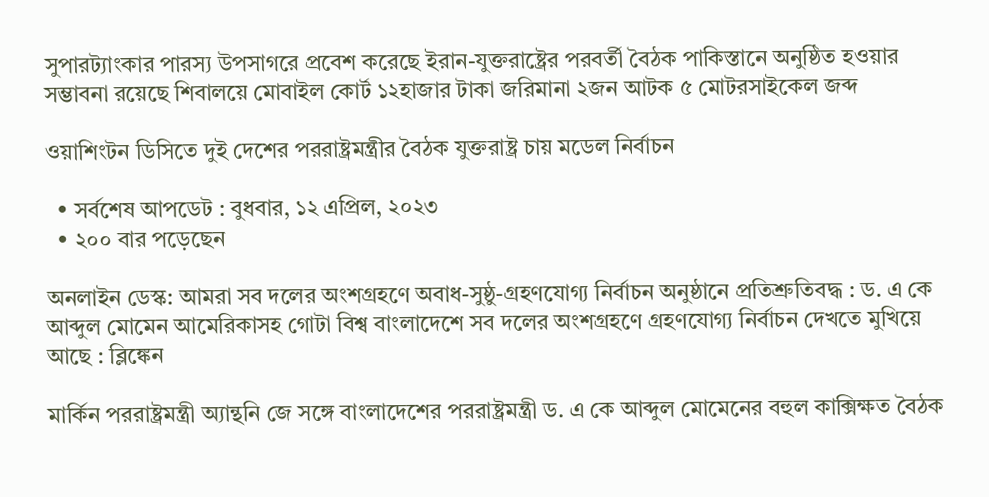সুপারট্যাংকার পারস্য উপসাগরে প্রবেশ করেছে ইরান-যুক্তরাষ্ট্রের পরবর্তী বৈঠক পাকিস্তানে অনুষ্ঠিত হওয়ার সম্ভাবনা রয়েছে শিবালয়ে মোবাইল কোর্ট ১২হাজার টাকা জরিমানা ২জন আটক ৫ মোটরসাইকেল জব্দ

ওয়াশিংটন ডিসিতে দুই দেশের পররাষ্ট্রমন্ত্রীর বৈঠক যুক্তরাষ্ট্র চায় মডেল নির্বাচন

  • সর্বশেষ আপডেট : বুধবার, ১২ এপ্রিল, ২০২৩
  • ২০০ বার পড়েছেন

অনলাইন ডেস্ক: আমরা সব দলের অংশগ্রহণে অবাধ-সুষ্ঠু-গ্রহণযোগ্য নির্বাচন অনুষ্ঠানে প্রতিশ্রুতিবদ্ধ : ড. এ কে আব্দুল মোমেন আমেরিকাসহ গোটা বিশ্ব বাংলাদেশে সব দলের অংশগ্রহণে গ্রহণযোগ্য নির্বাচন দেখতে মুখিয়ে আছে : ব্লিঙ্কেন

মার্কিন পররাষ্ট্রমন্ত্রী অ্যান্থনি জে সঙ্গে বাংলাদেশের পররাষ্ট্রমন্ত্রী ড. এ কে আব্দুল মোমেনের বহুল কাক্সিক্ষত বৈঠক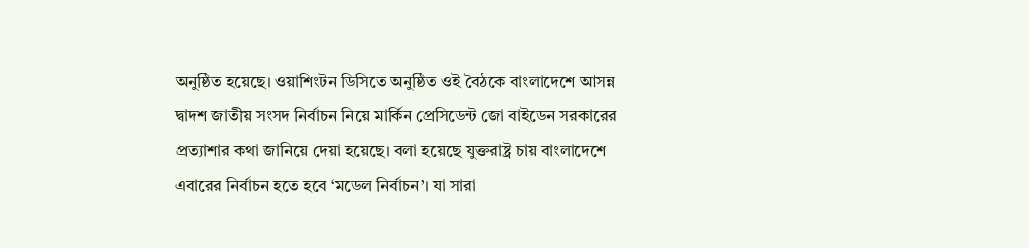অনুষ্ঠিত হয়েছে। ওয়াশিংটন ডিসিতে অনুষ্ঠিত ওই বৈঠকে বাংলাদেশে আসন্ন দ্বাদশ জাতীয় সংসদ নির্বাচন নিয়ে মার্কিন প্রেসিডেন্ট জো বাইডেন সরকারের প্রত্যাশার কথা জানিয়ে দেয়া হয়েছে। বলা হয়েছে যুক্তরাষ্ট্র চায় বাংলাদেশে এবারের নির্বাচন হতে হবে ‘মডেল নির্বাচন’। যা সারা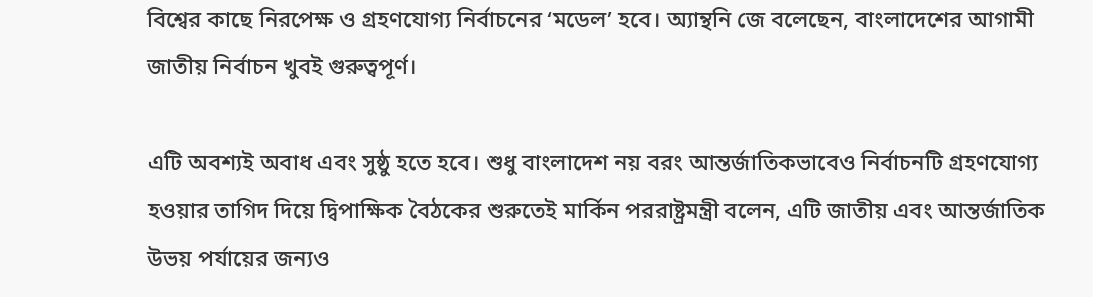বিশ্বের কাছে নিরপেক্ষ ও গ্রহণযোগ্য নির্বাচনের ‘মডেল’ হবে। অ্যান্থনি জে বলেছেন, বাংলাদেশের আগামী জাতীয় নির্বাচন খুবই গুরুত্বপূর্ণ।

এটি অবশ্যই অবাধ এবং সুষ্ঠু হতে হবে। শুধু বাংলাদেশ নয় বরং আন্তর্জাতিকভাবেও নির্বাচনটি গ্রহণযোগ্য হওয়ার তাগিদ দিয়ে দ্বিপাক্ষিক বৈঠকের শুরুতেই মার্কিন পররাষ্ট্রমন্ত্রী বলেন, এটি জাতীয় এবং আন্তর্জাতিক উভয় পর্যায়ের জন্যও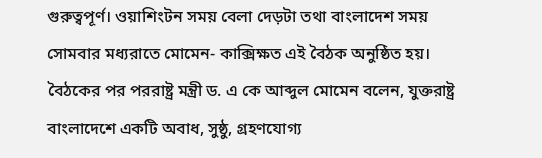গুরুত্বপূর্ণ। ওয়াশিংটন সময় বেলা দেড়টা তথা বাংলাদেশ সময় সোমবার মধ্যরাতে মোমেন- কাক্সিক্ষত এই বৈঠক অনুষ্ঠিত হয়। বৈঠকের পর পররাষ্ট্র মন্ত্রী ড. এ কে আব্দুল মোমেন বলেন, যুক্তরাষ্ট্র বাংলাদেশে একটি অবাধ, সুষ্ঠু, গ্রহণযোগ্য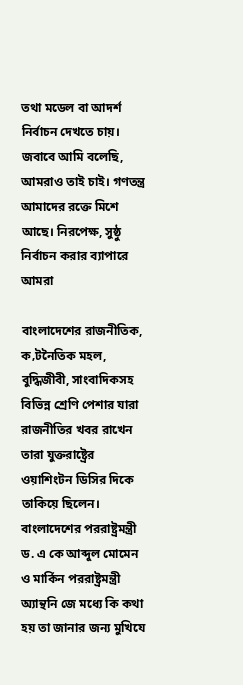তথা মডেল বা আদর্শ নির্বাচন দেখতে চায়। জবাবে আমি বলেছি, আমরাও তাই চাই। গণতন্ত্র আমাদের রক্তে মিশে আছে। নিরপেক্ষ, সুষ্ঠু নির্বাচন করার ব্যাপারে আমরা

বাংলাদেশের রাজনীতিক, ক‚টনৈতিক মহল, বুদ্ধিজীবী, সাংবাদিকসহ বিভিন্ন শ্রেণি পেশার যারা রাজনীতির খবর রাখেন তারা যুক্তরাষ্ট্রের ওয়াশিংটন ডিসির দিকে তাকিয়ে ছিলেন। বাংলাদেশের পররাষ্ট্রমন্ত্রী ড. এ কে আব্দুল মোমেন ও মার্কিন পররাষ্ট্রমন্ত্রী অ্যান্থনি জে মধ্যে কি কথা হয় তা জানার জন্য মুখিযে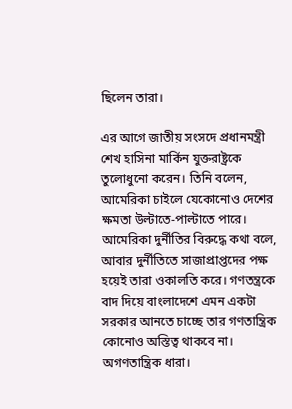ছিলেন তারা।

এর আগে জাতীয় সংসদে প্রধানমন্ত্রী শেখ হাসিনা মার্কিন যুক্তরাষ্ট্রকে তুলোধুনো করেন। তিনি বলেন, আমেরিকা চাইলে যেকোনোও দেশের ক্ষমতা উল্টাতে-পাল্টাতে পারে। আমেরিকা দুর্নীতির বিরুদ্ধে কথা বলে, আবার দুর্নীতিতে সাজাপ্রাপ্তদের পক্ষ হয়েই তারা ওকালতি করে। গণতন্ত্রকে বাদ দিয়ে বাংলাদেশে এমন একটা সরকার আনতে চাচ্ছে তার গণতান্ত্রিক কোনোও অস্তিত্ব থাকবে না। অগণতান্ত্রিক ধারা।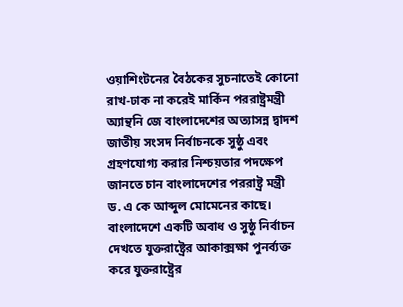ওয়াশিংটনের বৈঠকের সুচনাতেই কোনো রাখ-ঢাক না করেই মার্কিন পররাষ্ট্রমন্ত্রী অ্যান্থনি জে বাংলাদেশের অত্যাসন্ন দ্বাদশ জাতীয় সংসদ নির্বাচনকে সুষ্ঠু এবং গ্রহণযোগ্য করার নিশ্চয়তার পদক্ষেপ জানতে চান বাংলাদেশের পররাষ্ট্র মন্ত্রী ড. এ কে আব্দুল মোমেনের কাছে। বাংলাদেশে একটি অবাধ ও সুষ্ঠু নির্বাচন দেখতে যুক্তরাষ্ট্রের আকাক্সক্ষা পুনর্ব্যক্ত করে যুক্তরাষ্ট্রের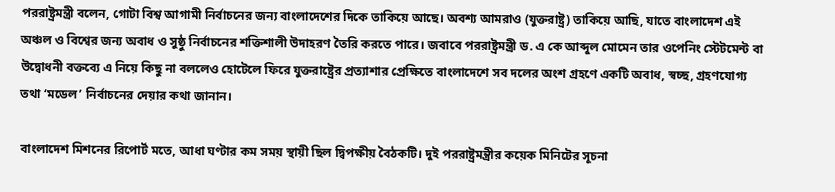পররাষ্ট্রমন্ত্রী বলেন, গোটা বিশ্ব আগামী নির্বাচনের জন্য বাংলাদেশের দিকে তাকিয়ে আছে। অবশ্য আমরাও (যুক্তরাষ্ট্র) তাকিয়ে আছি, যাতে বাংলাদেশ এই অঞ্চল ও বিশ্বের জন্য অবাধ ও সুষ্ঠু নির্বাচনের শক্তিশালী উদাহরণ তৈরি করতে পারে। জবাবে পররাষ্ট্রমন্ত্রী ড. এ কে আব্দুল মোমেন তার ওপেনিং স্টেটমেন্ট বা উদ্বোধনী বক্তব্যে এ নিয়ে কিছু না বললেও হোটেলে ফিরে যুক্তরাষ্ট্রের প্রত্যাশার প্রেক্ষিতে বাংলাদেশে সব দলের অংশ গ্রহণে একটি অবাধ, স্বচ্ছ, গ্রহণযোগ্য তথা ‘মডেল’ নির্বাচনের দেয়ার কথা জানান।

বাংলাদেশ মিশনের রিপোর্ট মতে, আধা ঘণ্টার কম সময় স্থায়ী ছিল দ্বিপক্ষীয় বৈঠকটি। দুই পররাষ্ট্রমন্ত্রীর কয়েক মিনিটের সূচনা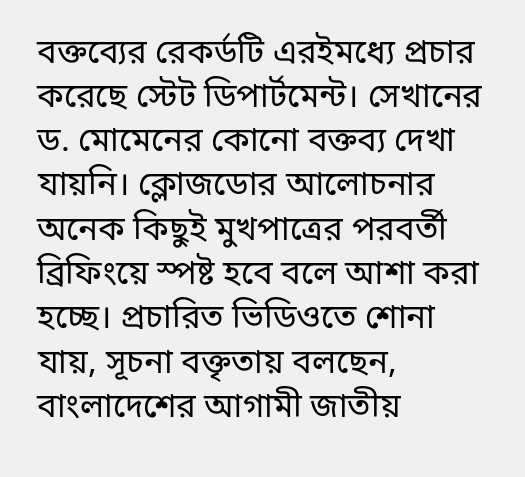বক্তব্যের রেকর্ডটি এরইমধ্যে প্রচার করেছে স্টেট ডিপার্টমেন্ট। সেখানের ড. মোমেনের কোনো বক্তব্য দেখা যায়নি। ক্লোজডোর আলোচনার অনেক কিছুই মুখপাত্রের পরবর্তী ব্রিফিংয়ে স্পষ্ট হবে বলে আশা করা হচ্ছে। প্রচারিত ভিডিওতে শোনা যায়, সূচনা বক্তৃতায় বলছেন, বাংলাদেশের আগামী জাতীয়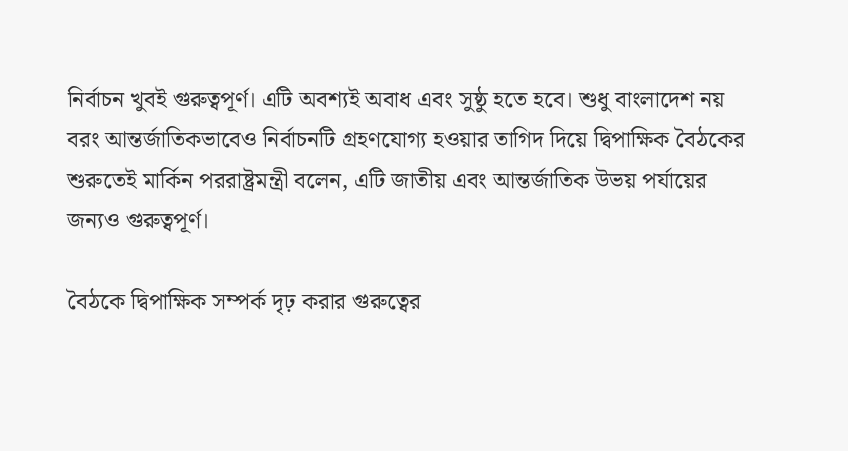নির্বাচন খুবই গুরুত্বপূর্ণ। এটি অবশ্যই অবাধ এবং সুষ্ঠু হতে হবে। শুধু বাংলাদেশ নয় বরং আন্তর্জাতিকভাবেও নির্বাচনটি গ্রহণযোগ্য হওয়ার তাগিদ দিয়ে দ্বিপাক্ষিক বৈঠকের শুরুতেই মার্কিন পররাষ্ট্রমন্ত্রী বলেন, এটি জাতীয় এবং আন্তর্জাতিক উভয় পর্যায়ের জন্যও গুরুত্বপূর্ণ।

বৈঠকে দ্বিপাক্ষিক সম্পর্ক দৃঢ় করার গুরুত্বের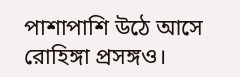পাশাপাশি উঠে আসে রোহিঙ্গা প্রসঙ্গও।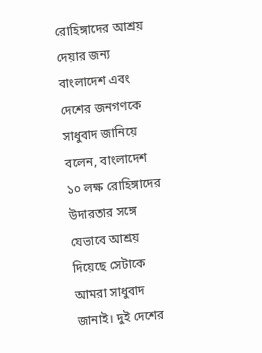রোহিঙ্গাদের আশ্রয় দেয়ার জন্য বাংলাদেশ এবং দেশের জনগণকে সাধুবাদ জানিয়ে বলেন, বাংলাদেশ ১০ লক্ষ রোহিঙ্গাদের উদারতার সঙ্গে যেভাবে আশ্রয় দিয়েছে সেটাকে আমরা সাধুবাদ জানাই। দুই দেশের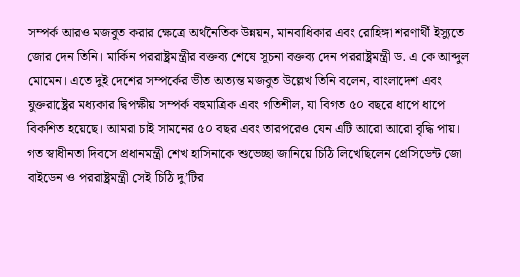সম্পর্ক আরও মজবুত করার ক্ষেত্রে অর্থনৈতিক উন্নয়ন, মানবাধিকার এবং রোহিঙ্গা শরণার্থী ইস্যুতে জোর দেন তিনি। মার্কিন পররাষ্ট্রমন্ত্রীর বক্তব্য শেষে সূচনা বক্তব্য দেন পররাষ্ট্রমন্ত্রী ড. এ কে আব্দুল মোমেন। এতে দুই দেশের সম্পর্কের ভীত অত্যন্ত মজবুত উল্লেখ তিনি বলেন, বাংলাদেশ এবং যুক্তরাষ্ট্রের মধ্যকার দ্বিপক্ষীয় সম্পর্ক বহুমাত্রিক এবং গতিশীল, যা বিগত ৫০ বছরে ধাপে ধাপে বিকশিত হয়েছে। আমরা চাই সামনের ৫০ বছর এবং তারপরেও যেন এটি আরো আরো বৃদ্ধি পায়। গত স্বাধীনতা দিবসে প্রধানমন্ত্রী শেখ হাসিনাকে শুভেচ্ছা জানিয়ে চিঠি লিখেছিলেন প্রেসিডেন্ট জো বাইডেন ও পররাষ্ট্রমন্ত্রী সেই চিঠি দু’টির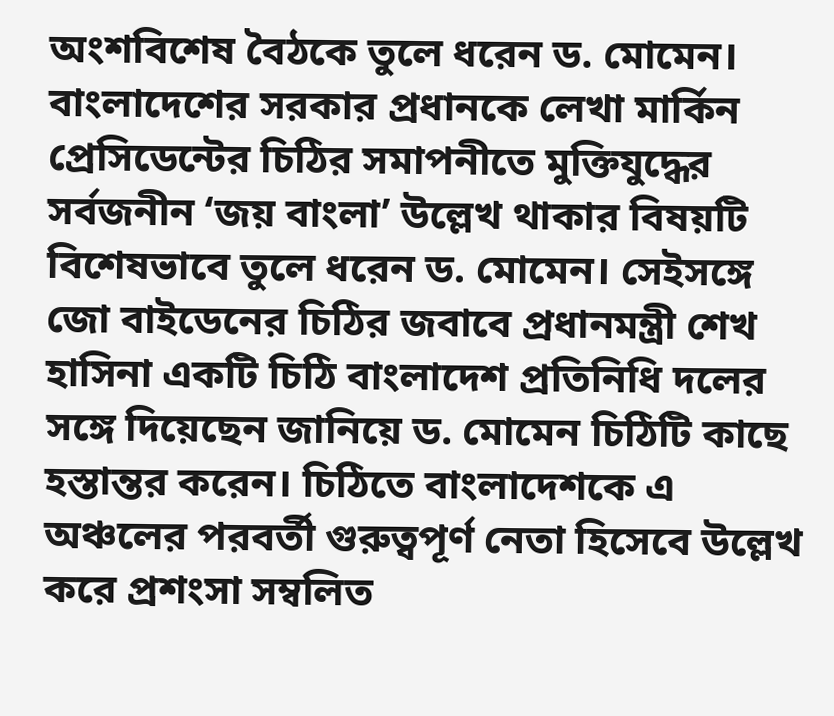অংশবিশেষ বৈঠকে তুলে ধরেন ড. মোমেন। বাংলাদেশের সরকার প্রধানকে লেখা মার্কিন প্রেসিডেন্টের চিঠির সমাপনীতে মুক্তিযুদ্ধের সর্বজনীন ‘জয় বাংলা’ উল্লেখ থাকার বিষয়টি বিশেষভাবে তুলে ধরেন ড. মোমেন। সেইসঙ্গে জো বাইডেনের চিঠির জবাবে প্রধানমন্ত্রী শেখ হাসিনা একটি চিঠি বাংলাদেশ প্রতিনিধি দলের সঙ্গে দিয়েছেন জানিয়ে ড. মোমেন চিঠিটি কাছে হস্তান্তর করেন। চিঠিতে বাংলাদেশকে এ অঞ্চলের পরবর্তী গুরুত্বপূর্ণ নেতা হিসেবে উল্লেখ করে প্রশংসা সম্বলিত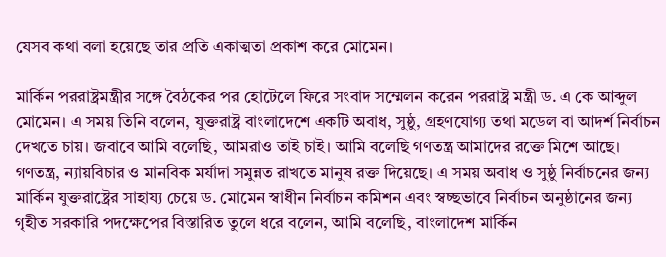যেসব কথা বলা হয়েছে তার প্রতি একাত্মতা প্রকাশ করে মোমেন।

মার্কিন পররাষ্ট্রমন্ত্রীর সঙ্গে বৈঠকের পর হোটেলে ফিরে সংবাদ সম্মেলন করেন পররাষ্ট্র মন্ত্রী ড. এ কে আব্দুল মোমেন। এ সময় তিনি বলেন, যুক্তরাষ্ট্র বাংলাদেশে একটি অবাধ, সুষ্ঠু, গ্রহণযোগ্য তথা মডেল বা আদর্শ নির্বাচন দেখতে চায়। জবাবে আমি বলেছি, আমরাও তাই চাই। আমি বলেছি গণতন্ত্র আমাদের রক্তে মিশে আছে। গণতন্ত্র, ন্যায়বিচার ও মানবিক মর্যাদা সমুন্নত রাখতে মানুষ রক্ত দিয়েছে। এ সময় অবাধ ও সুষ্ঠু নির্বাচনের জন্য মার্কিন যুক্তরাষ্ট্রের সাহায্য চেয়ে ড. মোমেন স্বাধীন নির্বাচন কমিশন এবং স্বচ্ছভাবে নির্বাচন অনুষ্ঠানের জন্য গৃহীত সরকারি পদক্ষেপের বিস্তারিত তুলে ধরে বলেন, আমি বলেছি, বাংলাদেশ মার্কিন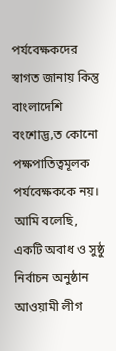পর্যবেক্ষকদের স্বাগত জানায় কিন্তু বাংলাদেশি বংশোদ্ভ‚ত কোনো পক্ষপাতিত্বমূলক পর্যবেক্ষককে নয়। আমি বলেছি, একটি অবাধ ও সুষ্ঠু নির্বাচন অনুষ্ঠান আওয়ামী লীগ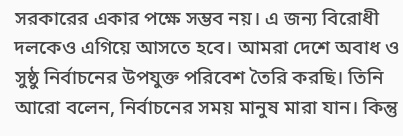সরকারের একার পক্ষে সম্ভব নয়। এ জন্য বিরোধী দলকেও এগিয়ে আসতে হবে। আমরা দেশে অবাধ ও সুষ্ঠু নির্বাচনের উপযুক্ত পরিবেশ তৈরি করছি। তিনি আরো বলেন, নির্বাচনের সময় মানুষ মারা যান। কিন্তু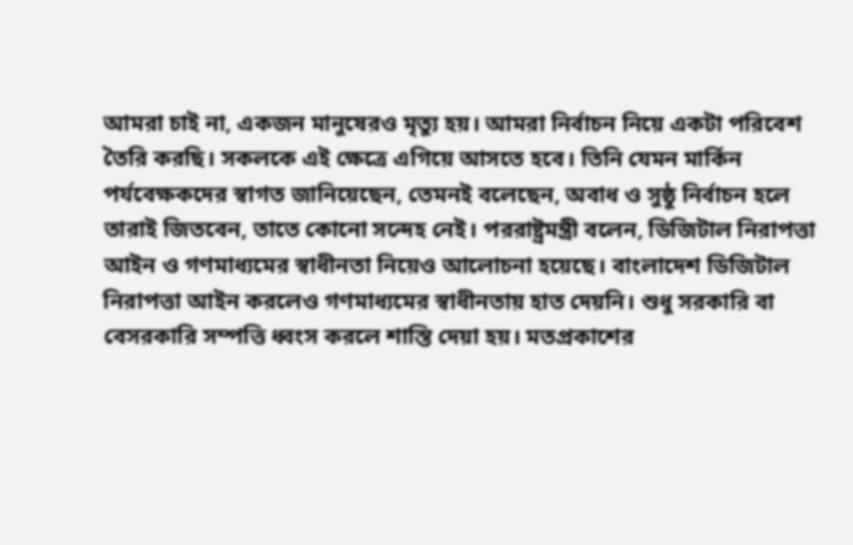আমরা চাই না, একজন মানুষেরও মৃত্যু হয়। আমরা নির্বাচন নিয়ে একটা পরিবেশ তৈরি করছি। সকলকে এই ক্ষেত্রে এগিয়ে আসতে হবে। তিনি যেমন মার্কিন পর্যবেক্ষকদের স্বাগত জানিয়েছেন, তেমনই বলেছেন, অবাধ ও সুষ্ঠু নির্বাচন হলে তারাই জিতবেন, তাতে কোনো সন্দেহ নেই। পররাষ্ট্রমন্ত্রী বলেন, ডিজিটাল নিরাপত্তা আইন ও গণমাধ্যমের স্বাধীনতা নিয়েও আলোচনা হয়েছে। বাংলাদেশ ডিজিটাল নিরাপত্তা আইন করলেও গণমাধ্যমের স্বাধীনতায় হাত দেয়নি। শুধু সরকারি বা বেসরকারি সম্পত্তি ধ্বংস করলে শাস্তি দেয়া হয়। মতপ্রকাশের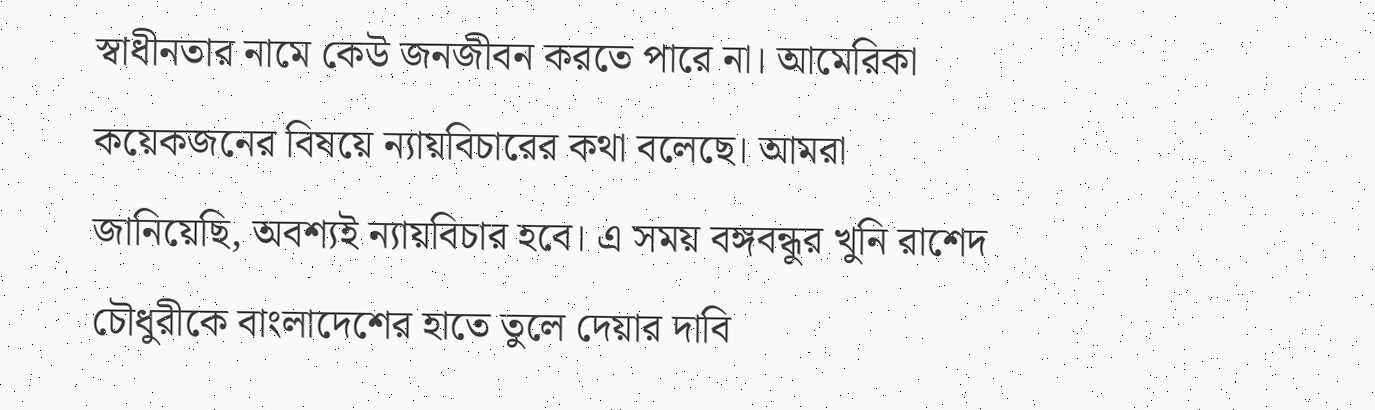স্বাধীনতার নামে কেউ জনজীবন করতে পারে না। আমেরিকা কয়েকজনের বিষয়ে ন্যায়বিচারের কথা বলেছে। আমরা জানিয়েছি, অবশ্যই ন্যায়বিচার হবে। এ সময় বঙ্গবন্ধুর খুনি রাশেদ চৌধুরীকে বাংলাদেশের হাতে তুলে দেয়ার দাবি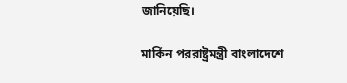জানিয়েছি।

মার্কিন পররাষ্ট্রমন্ত্রী বাংলাদেশে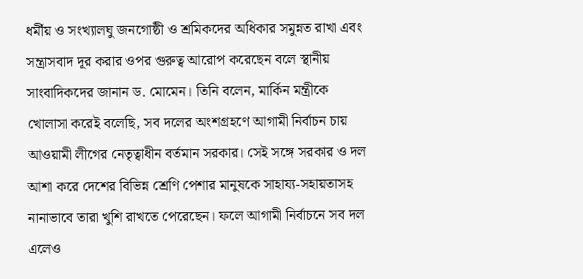ধর্মীয় ও সংখ্যালঘু জনগোষ্ঠী ও শ্রমিকদের অধিকার সমুন্নত রাখা এবং সন্ত্রাসবাদ দূর করার ওপর গুরুত্ব আরোপ করেছেন বলে স্থানীয় সাংবাদিকদের জানান ড. মোমেন। তিনি বলেন, মার্কিন মন্ত্রীকে খোলাসা করেই বলেছি, সব দলের অংশগ্রহণে আগামী নির্বাচন চায় আওয়ামী লীগের নেতৃত্বাধীন বর্তমান সরকার। সেই সঙ্গে সরকার ও দল আশা করে দেশের বিভিন্ন শ্রেণি পেশার মানুষকে সাহায্য-সহায়তাসহ নানাভাবে তারা খুশি রাখতে পেরেছেন। ফলে আগামী নির্বাচনে সব দল এলেও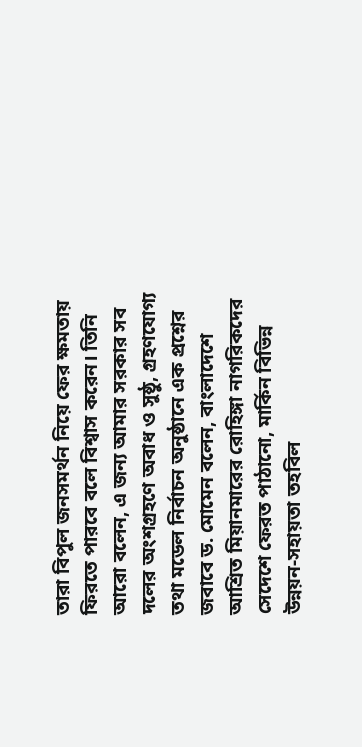তারা বিপুল জনসমর্থন নিয়ে ফের ক্ষমতায় ফিরতে পারবে বলে বিশ্বাস করেন। তিনি আরো বলেন, এ জন্য আমার সরকার সব দলের অংশগ্রহণে অবাধ ও সুষ্ঠু, গ্রহণযোগ্য তথা মডেল নির্বাচন অনুষ্ঠানে এক প্রশ্নের জবাবে ড. মোমেন বলেন, বাংলাদেশে আশ্রিত মিয়ানমারের রোহিঙ্গা নাগরিকদের সেদেশে ফেরত পাঠানো, মার্কিন বিভিন্ন উন্নয়ন-সহায়তা তহবিল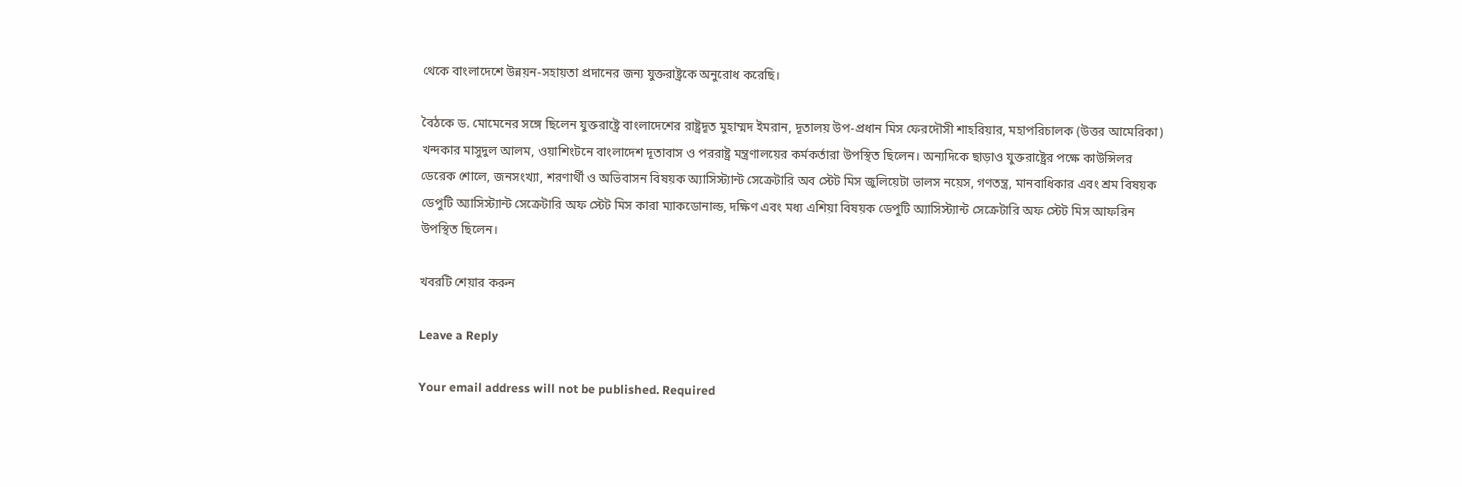থেকে বাংলাদেশে উন্নয়ন-সহায়তা প্রদানের জন্য যুক্তরাষ্ট্রকে অনুরোধ করেছি।

বৈঠকে ড. মোমেনের সঙ্গে ছিলেন যুক্তরাষ্ট্রে বাংলাদেশের রাষ্ট্রদূত মুহাম্মদ ইমরান, দূতালয় উপ-প্রধান মিস ফেরদৌসী শাহরিয়ার, মহাপরিচালক (উত্তর আমেরিকা) খন্দকার মাসুদুল আলম, ওয়াশিংটনে বাংলাদেশ দূতাবাস ও পররাষ্ট্র মন্ত্রণালয়ের কর্মকর্তারা উপস্থিত ছিলেন। অন্যদিকে ছাড়াও যুক্তরাষ্ট্রের পক্ষে কাউন্সিলর ডেরেক শোলে, জনসংখ্যা, শরণার্থী ও অভিবাসন বিষয়ক অ্যাসিস্ট্যান্ট সেক্রেটারি অব স্টেট মিস জুলিয়েটা ভালস নয়েস, গণতন্ত্র, মানবাধিকার এবং শ্রম বিষয়ক ডেপুটি অ্যাসিস্ট্যান্ট সেক্রেটারি অফ স্টেট মিস কারা ম্যাকডোনাল্ড, দক্ষিণ এবং মধ্য এশিয়া বিষয়ক ডেপুটি অ্যাসিস্ট্যান্ট সেক্রেটারি অফ স্টেট মিস আফরিন উপস্থিত ছিলেন।

খবরটি শেয়ার করুন

Leave a Reply

Your email address will not be published. Required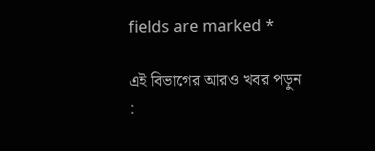fields are marked *

এই বিভাগের আরও খবর পড়ুন :